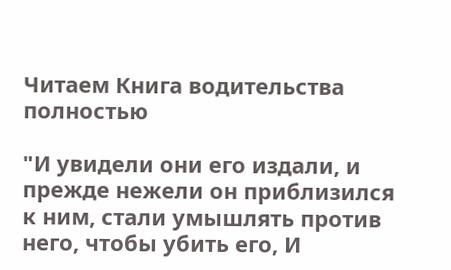Читаем Книга водительства полностью

"И увидели они его издали, и прежде нежели он приблизился к ним, стали умышлять против него, чтобы убить его, И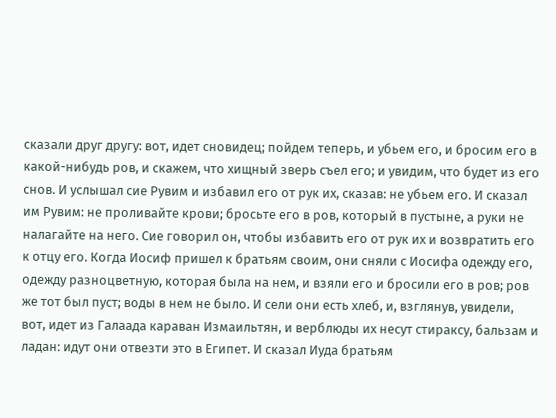сказали друг другу: вот, идет сновидец; пойдем теперь, и убьем его, и бросим его в какой-нибудь ров, и скажем, что хищный зверь съел его; и увидим, что будет из его снов. И услышал сие Рувим и избавил его от рук их, сказав: не убьем его. И сказал им Рувим: не проливайте крови; бросьте его в ров, который в пустыне, а руки не налагайте на него. Сие говорил он, чтобы избавить его от рук их и возвратить его к отцу его. Когда Иосиф пришел к братьям своим, они сняли с Иосифа одежду его, одежду разноцветную, которая была на нем, и взяли его и бросили его в ров; ров же тот был пуст; воды в нем не было. И сели они есть хлеб, и, взглянув, увидели, вот, идет из Галаада караван Измаильтян, и верблюды их несут стираксу, бальзам и ладан: идут они отвезти это в Египет. И сказал Иуда братьям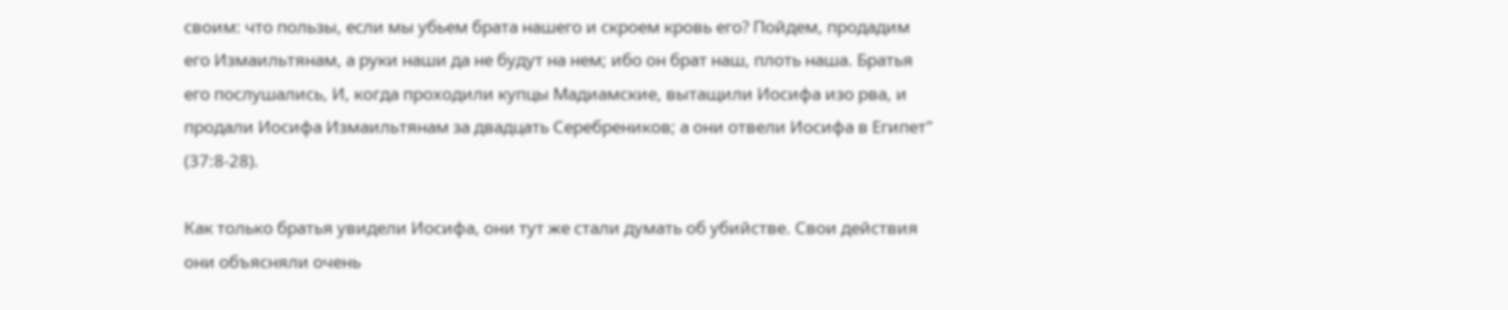своим: что пользы, если мы убьем брата нашего и скроем кровь его? Пойдем, продадим его Измаильтянам, а руки наши да не будут на нем; ибо он брат наш, плоть наша. Братья его послушались, И, когда проходили купцы Мадиамские, вытащили Иосифа изо рва, и продали Иосифа Измаильтянам за двадцать Серебреников; а они отвели Иосифа в Египет" (37:8-28).

Как только братья увидели Иосифа, они тут же стали думать об убийстве. Свои действия они объясняли очень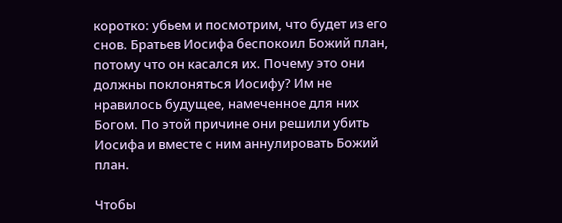коротко: убьем и посмотрим, что будет из его снов. Братьев Иосифа беспокоил Божий план, потому что он касался их. Почему это они должны поклоняться Иосифу? Им не нравилось будущее, намеченное для них Богом. По этой причине они решили убить Иосифа и вместе с ним аннулировать Божий план.

Чтобы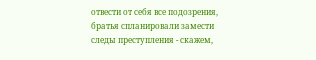отвести от себя все подозрения, братья спланировали замести следы преступления - скажем,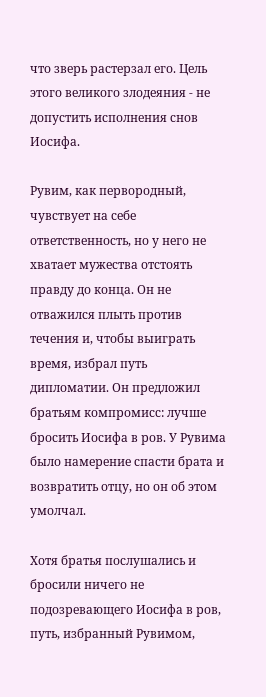что зверь растерзал его. Цель этого великого злодеяния - не допустить исполнения снов Иосифа.

Рувим, как первородный, чувствует на себе ответственность, но у него не хватает мужества отстоять правду до конца. Он не отважился плыть против течения и, чтобы выиграть время, избрал путь дипломатии. Он предложил братьям компромисс: лучше бросить Иосифа в ров. У Рувима было намерение спасти брата и возвратить отцу, но он об этом умолчал.

Хотя братья послушались и бросили ничего не подозревающего Иосифа в ров, путь, избранный Рувимом,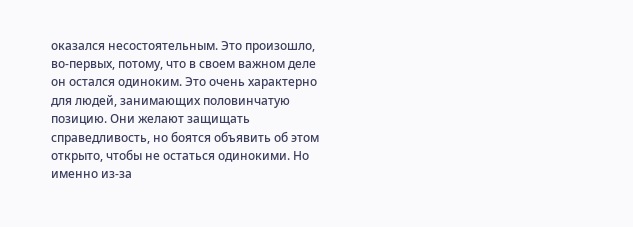оказался несостоятельным. Это произошло, во-первых, потому, что в своем важном деле он остался одиноким. Это очень характерно для людей, занимающих половинчатую позицию. Они желают защищать справедливость, но боятся объявить об этом открыто, чтобы не остаться одинокими. Но именно из-за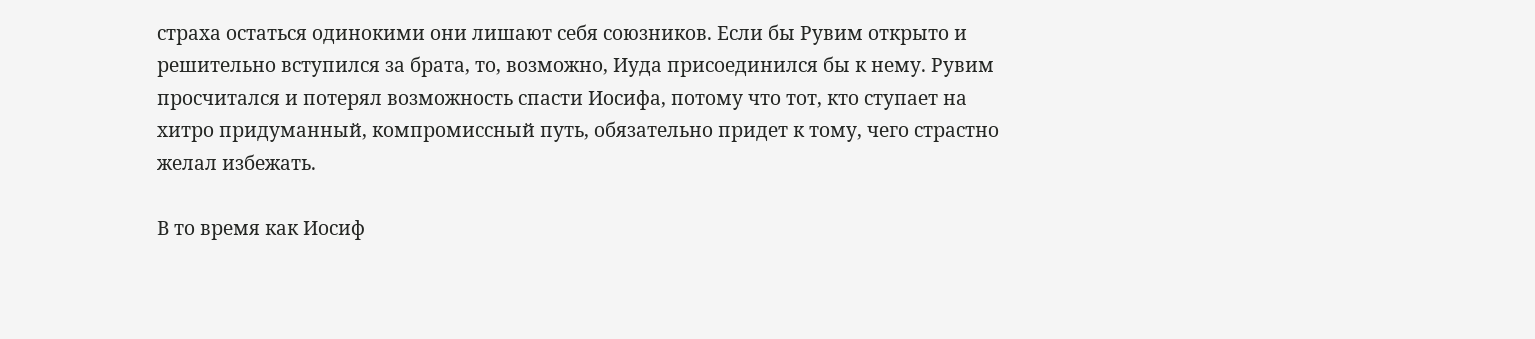страха остаться одинокими они лишают себя союзников. Если бы Рувим открыто и решительно вступился за брата, то, возможно, Иуда присоединился бы к нему. Рувим просчитался и потерял возможность спасти Иосифа, потому что тот, кто ступает на хитро придуманный, компромиссный путь, обязательно придет к тому, чего страстно желал избежать.

В то время как Иосиф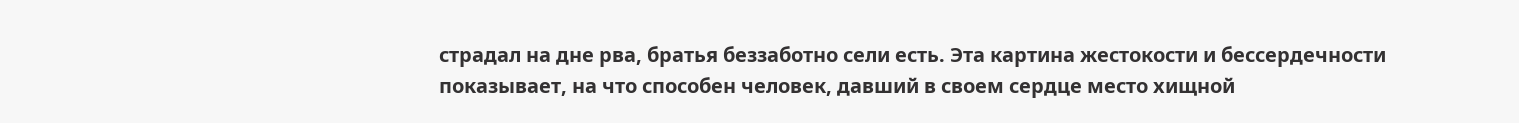страдал на дне рва, братья беззаботно сели есть. Эта картина жестокости и бессердечности показывает, на что способен человек, давший в своем сердце место хищной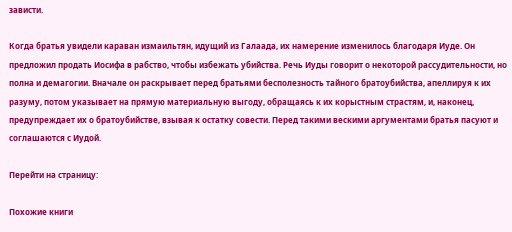зависти.

Когда братья увидели караван измаильтян, идущий из Галаада, их намерение изменилось благодаря Иуде. Он предложил продать Иосифа в рабство, чтобы избежать убийства. Речь Иуды говорит о некоторой рассудительности, но полна и демагогии. Вначале он раскрывает перед братьями бесполезность тайного братоубийства, апеллируя к их разуму, потом указывает на прямую материальную выгоду, обращаясь к их корыстным страстям, и, наконец, предупреждает их о братоубийстве, взывая к остатку совести. Перед такими вескими аргументами братья пасуют и соглашаются с Иудой.

Перейти на страницу:

Похожие книги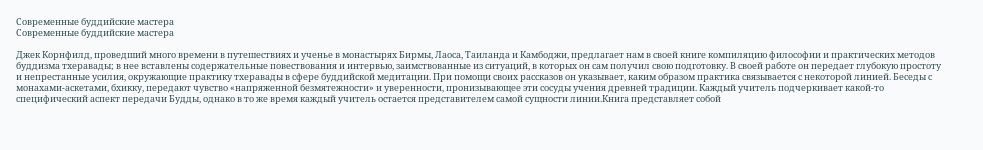Современные буддийские мастера
Современные буддийские мастера

Джек Корнфилд, проведший много времени в путешествиях и ученье в монастырях Бирмы, Лаоса, Таиланда и Камбоджи, предлагает нам в своей книге компиляцию философии и практических методов буддизма тхеравады; в нее вставлены содержательные повествования и интервью, заимствованные из ситуаций, в которых он сам получил свою подготовку. В своей работе он передает глубокую простоту и непрестанные усилия, окружающие практику тхеравады в сфере буддийской медитации. При помощи своих рассказов он указывает, каким образом практика связывается с некоторой линией. Беседы с монахами-аскетами, бхикку, передают чувство «напряженной безмятежности» и уверенности, пронизывающее эти сосуды учения древней традиции. Каждый учитель подчеркивает какой-то специфический аспект передачи Будды, однако в то же время каждый учитель остается представителем самой сущности линии.Книга представляет собой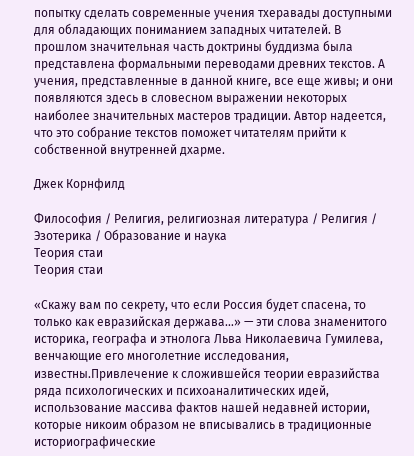попытку сделать современные учения тхеравады доступными для обладающих пониманием западных читателей. В прошлом значительная часть доктрины буддизма была представлена формальными переводами древних текстов. А учения, представленные в данной книге, все еще живы; и они появляются здесь в словесном выражении некоторых наиболее значительных мастеров традиции. Автор надеется, что это собрание текстов поможет читателям прийти к собственной внутренней дхарме.

Джек Корнфилд

Философия / Религия, религиозная литература / Религия / Эзотерика / Образование и наука
Теория стаи
Теория стаи

«Скажу вам по секрету, что если Россия будет спасена, то только как евразийская держава…» — эти слова знаменитого историка, географа и этнолога Льва Николаевича Гумилева, венчающие его многолетние исследования, известны.Привлечение к сложившейся теории евразийства ряда психологических и психоаналитических идей, использование массива фактов нашей недавней истории, которые никоим образом не вписывались в традиционные историографические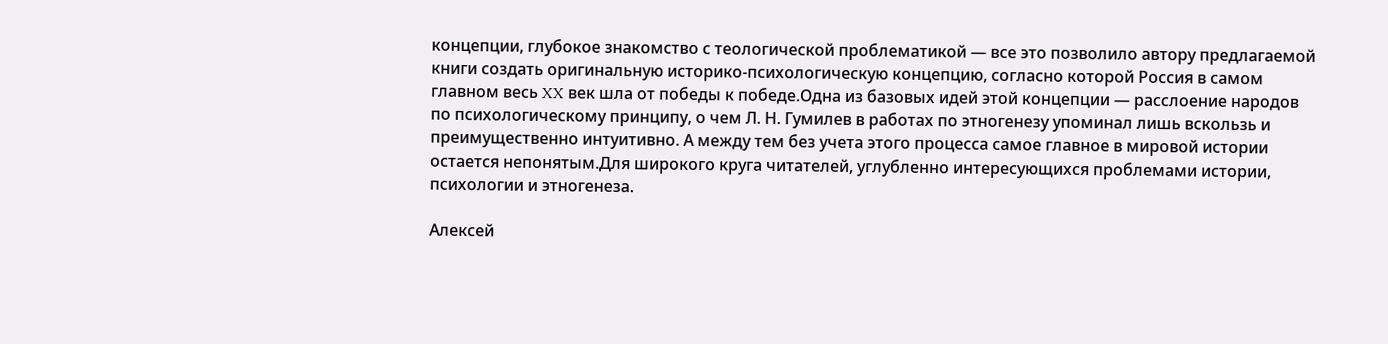концепции, глубокое знакомство с теологической проблематикой — все это позволило автору предлагаемой книги создать оригинальную историко-психологическую концепцию, согласно которой Россия в самом главном весь XX век шла от победы к победе.Одна из базовых идей этой концепции — расслоение народов по психологическому принципу, о чем Л. Н. Гумилев в работах по этногенезу упоминал лишь вскользь и преимущественно интуитивно. А между тем без учета этого процесса самое главное в мировой истории остается непонятым.Для широкого круга читателей, углубленно интересующихся проблемами истории, психологии и этногенеза.

Алексей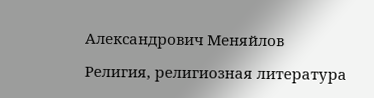Александрович Меняйлов

Религия, религиозная литература